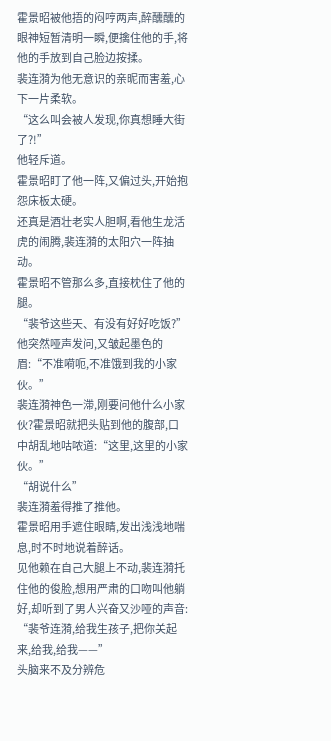霍景昭被他捂的闷哼两声,醉醺醺的眼神短暂清明一瞬,便擒住他的手,将他的手放到自己脸边按揉。
裴连漪为他无意识的亲昵而害羞,心下一片柔软。
“这么叫会被人发现,你真想睡大街了?!”
他轻斥道。
霍景昭盯了他一阵,又偏过头,开始抱怨床板太硬。
还真是酒壮老实人胆啊,看他生龙活虎的闹腾,裴连漪的太阳穴一阵抽动。
霍景昭不管那么多,直接枕住了他的腿。
“裴爷这些天、有没有好好吃饭?”
他突然哑声发问,又皱起墨色的眉:“不准嗬呃,不准饿到我的小家伙。”
裴连漪神色一滞,刚要问他什么小家伙?霍景昭就把头贴到他的腹部,口中胡乱地咕哝道:“这里,这里的小家伙。”
“胡说什么”
裴连漪羞得推了推他。
霍景昭用手遮住眼睛,发出浅浅地喘息,时不时地说着醉话。
见他赖在自己大腿上不动,裴连漪托住他的俊脸,想用严肃的口吻叫他躺好,却听到了男人兴奋又沙哑的声音:
“裴爷连漪,给我生孩子,把你关起来,给我,给我——”
头脑来不及分辨危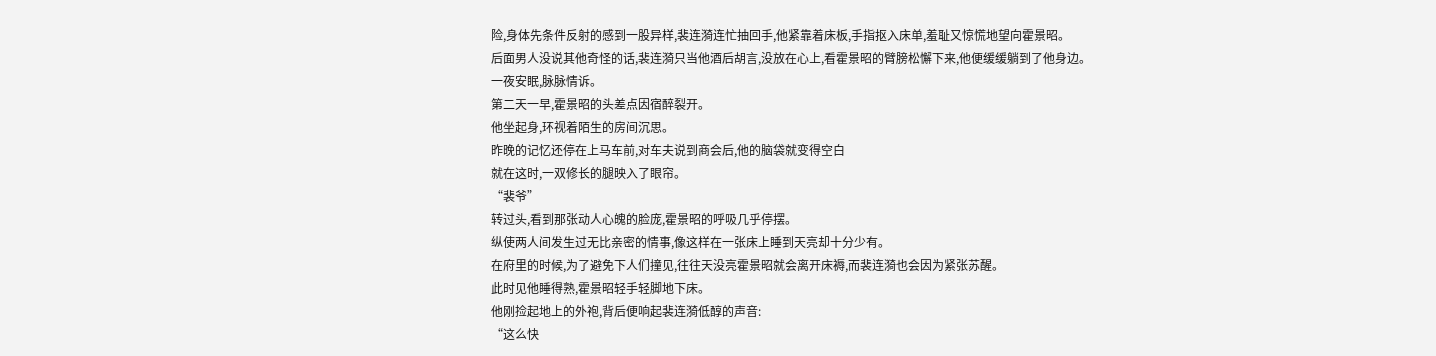险,身体先条件反射的感到一股异样,裴连漪连忙抽回手,他紧靠着床板,手指抠入床单,羞耻又惊慌地望向霍景昭。
后面男人没说其他奇怪的话,裴连漪只当他酒后胡言,没放在心上,看霍景昭的臂膀松懈下来,他便缓缓躺到了他身边。
一夜安眠,脉脉情诉。
第二天一早,霍景昭的头差点因宿醉裂开。
他坐起身,环视着陌生的房间沉思。
昨晚的记忆还停在上马车前,对车夫说到商会后,他的脑袋就变得空白
就在这时,一双修长的腿映入了眼帘。
“裴爷”
转过头,看到那张动人心魄的脸庞,霍景昭的呼吸几乎停摆。
纵使两人间发生过无比亲密的情事,像这样在一张床上睡到天亮却十分少有。
在府里的时候,为了避免下人们撞见,往往天没亮霍景昭就会离开床褥,而裴连漪也会因为紧张苏醒。
此时见他睡得熟,霍景昭轻手轻脚地下床。
他刚捡起地上的外袍,背后便响起裴连漪低醇的声音:
“这么快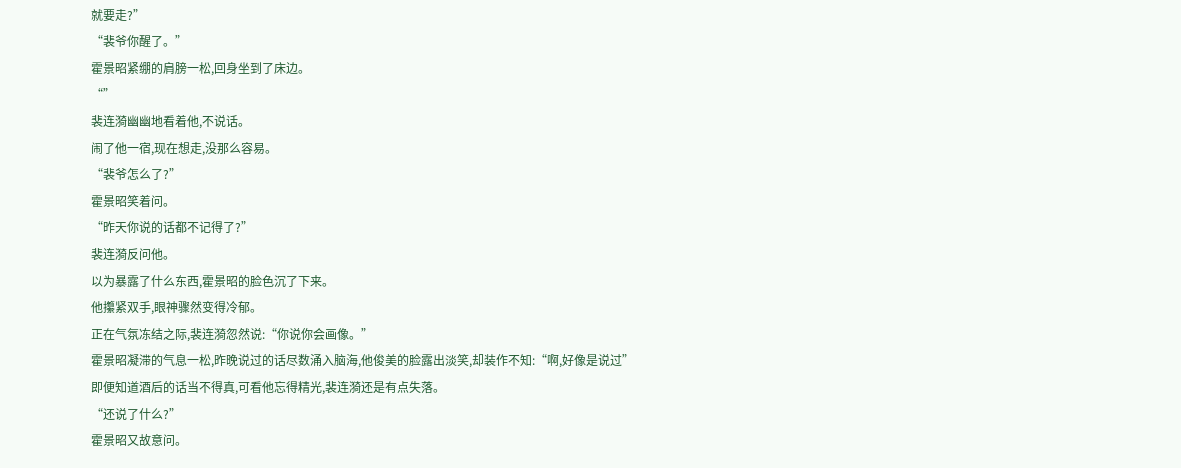就要走?”
“裴爷你醒了。”
霍景昭紧绷的肩膀一松,回身坐到了床边。
“”
裴连漪幽幽地看着他,不说话。
闹了他一宿,现在想走,没那么容易。
“裴爷怎么了?”
霍景昭笑着问。
“昨天你说的话都不记得了?”
裴连漪反问他。
以为暴露了什么东西,霍景昭的脸色沉了下来。
他攥紧双手,眼神骤然变得冷郁。
正在气氛冻结之际,裴连漪忽然说:“你说你会画像。”
霍景昭凝滞的气息一松,昨晚说过的话尽数涌入脑海,他俊美的脸露出淡笑,却装作不知:“啊,好像是说过”
即便知道酒后的话当不得真,可看他忘得精光,裴连漪还是有点失落。
“还说了什么?”
霍景昭又故意问。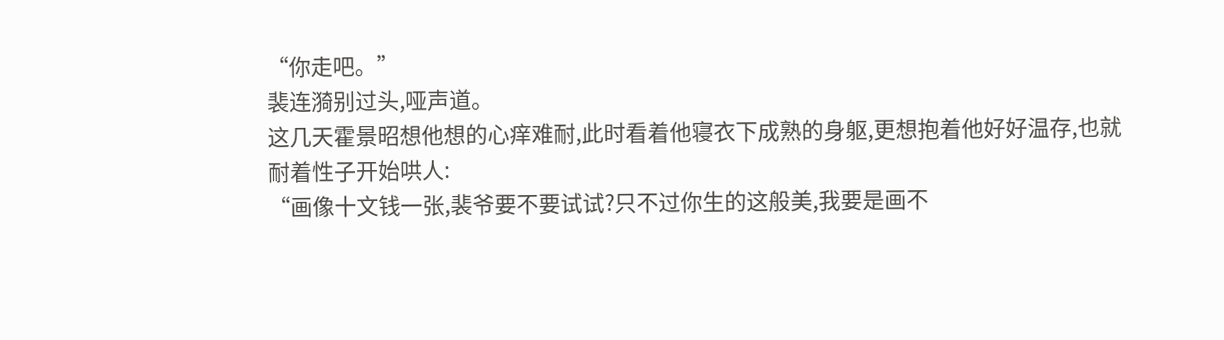“你走吧。”
裴连漪别过头,哑声道。
这几天霍景昭想他想的心痒难耐,此时看着他寝衣下成熟的身躯,更想抱着他好好温存,也就耐着性子开始哄人:
“画像十文钱一张,裴爷要不要试试?只不过你生的这般美,我要是画不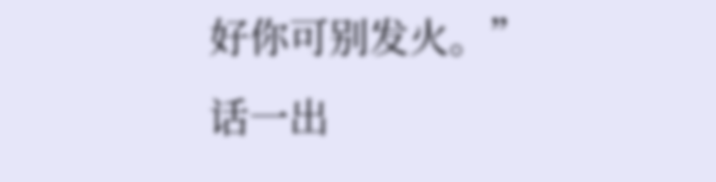好你可别发火。”
话一出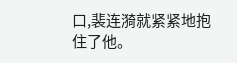口,裴连漪就紧紧地抱住了他。